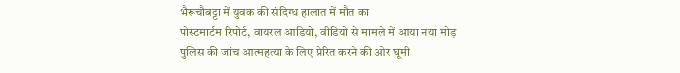भैरूचौबट्टा में युवक की संदिग्ध हालात में मौत का
पोस्टमार्टम रिपोर्ट, वायरल आडियो, वीडियो से मामले में आया नया मोड़
पुलिस की जांच आत्महत्या के लिए प्रेरित करने की ओर घूमी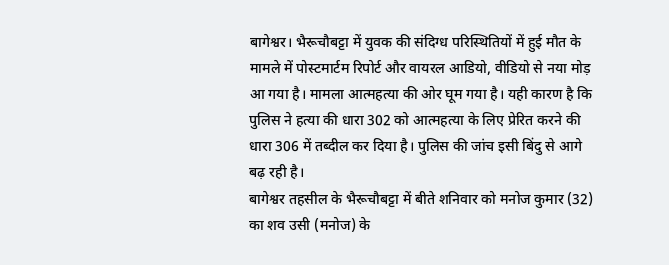बागेश्वर। भैरूचौबट्टा में युवक की संदिग्ध परिस्थितियों में हुई मौत के मामले में पोस्टमार्टम रिपोर्ट और वायरल आडियो, वीडियो से नया मोड़ आ गया है। मामला आत्महत्या की ओर घूम गया है। यही कारण है कि पुलिस ने हत्या की धारा 302 को आत्महत्या के लिए प्रेरित करने की धारा 306 में तब्दील कर दिया है। पुलिस की जांच इसी बिंदु से आगे बढ़ रही है।
बागेश्वर तहसील के भैरूचौबट्टा में बीते शनिवार को मनोज कुमार (32) का शव उसी (मनोज) के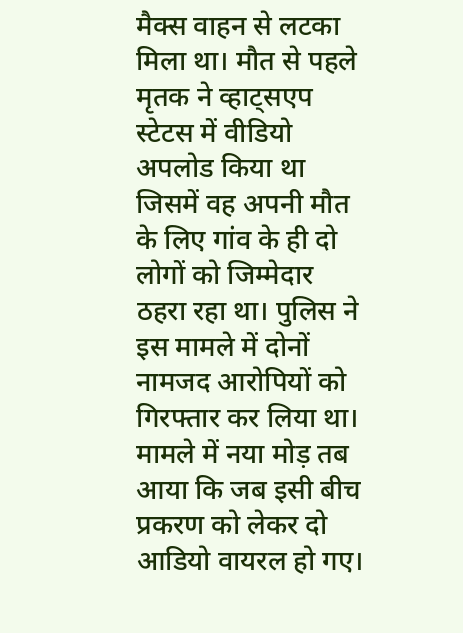मैक्स वाहन से लटका मिला था। मौत से पहले मृतक ने व्हाट्सएप स्टेटस में वीडियो अपलोड किया था जिसमें वह अपनी मौत के लिए गांव के ही दो लोगों को जिम्मेदार ठहरा रहा था। पुलिस ने इस मामले में दोनों नामजद आरोपियों को गिरफ्तार कर लिया था। मामले में नया मोड़ तब आया कि जब इसी बीच प्रकरण को लेकर दो आडियो वायरल हो गए।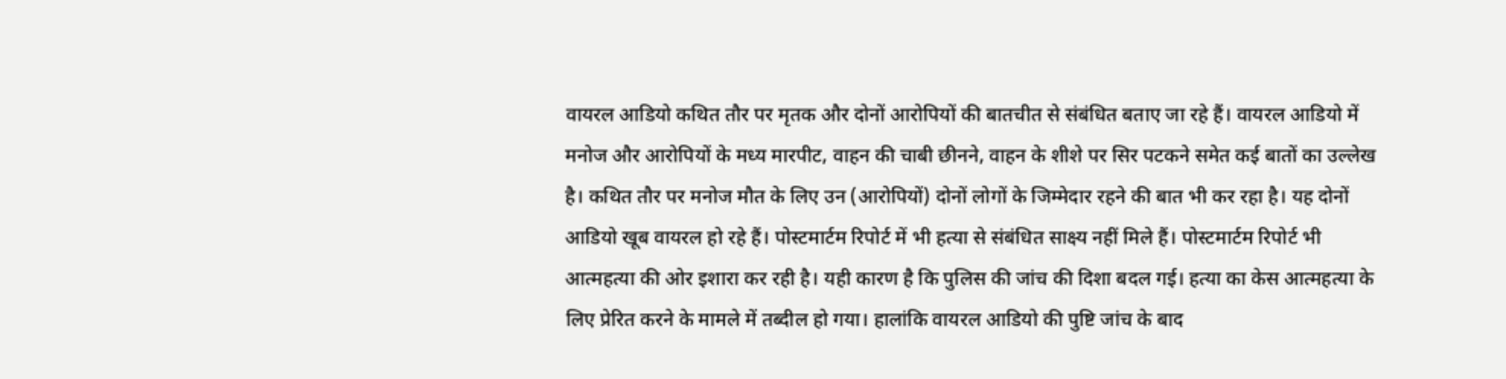वायरल आडियो कथित तौर पर मृतक और दोनों आरोपियों की बातचीत से संबंधित बताए जा रहे हैं। वायरल आडियो में मनोज और आरोपियों के मध्य मारपीट, वाहन की चाबी छीनने, वाहन के शीशे पर सिर पटकने समेत कई बातों का उल्लेख है। कथित तौर पर मनोज मौत के लिए उन (आरोपियों) दोनों लोगों के जिम्मेदार रहने की बात भी कर रहा है। यह दोनों आडियो खूब वायरल हो रहे हैं। पोस्टमार्टम रिपोर्ट में भी हत्या से संबंधित साक्ष्य नहीं मिले हैं। पोस्टमार्टम रिपोर्ट भी आत्महत्या की ओर इशारा कर रही है। यही कारण है कि पुलिस की जांच की दिशा बदल गई। हत्या का केस आत्महत्या के लिए प्रेरित करने के मामले में तब्दील हो गया। हालांकि वायरल आडियो की पुष्टि जांच के बाद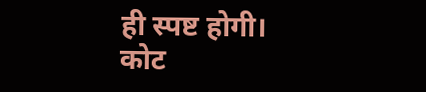ही स्पष्ट होगी।
कोट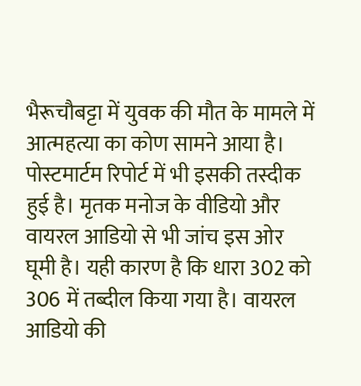भैरूचौबट्टा में युवक की मौत के मामले में आत्महत्या का कोण सामने आया है। पोस्टमार्टम रिपोर्ट में भी इसकी तस्दीक हुई है। मृतक मनोज के वीडियो और वायरल आडियो से भी जांच इस ओर घूमी है। यही कारण है कि धारा 302 को 306 में तब्दील किया गया है। वायरल आडियो की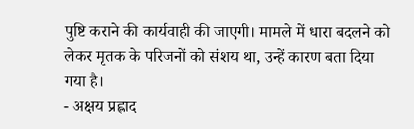पुष्टि कराने की कार्यवाही की जाएगी। मामले में धारा बदलने को लेकर मृतक के परिजनों को संशय था, उन्हें कारण बता दिया गया है।
- अक्षय प्रह्लाद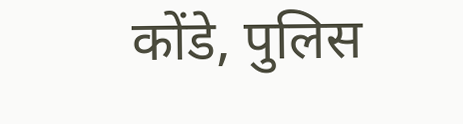कोंडे, पुलिस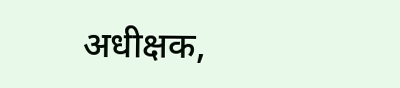अधीक्षक,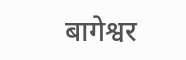बागेश्वर